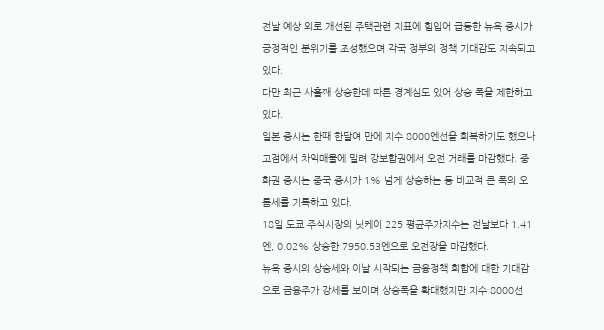전날 예상 외로 개선된 주택관련 지표에 힘입어 급등한 뉴욕 증시가 긍정적인 분위기를 조성했으며 각국 정부의 정책 기대감도 지속되고 있다.
다만 최근 사흘째 상승한데 따른 경계심도 있어 상승 폭을 제한하고 있다.
일본 증시는 한때 한달여 만에 지수 8000엔선을 회복하기도 했으나 고점에서 차익매물에 밀려 강보합권에서 오전 거래를 마감했다. 중화권 증시는 중국 증시가 1% 넘게 상승하는 등 비교적 큰 폭의 오름세를 기록하고 있다.
18일 도쿄 주식시장의 닛케이 225 평균주가지수는 전날보다 1.41엔, 0.02% 상승한 7950.53엔으로 오전장을 마감했다.
뉴욕 증시의 상승세와 이날 시작되는 금융정책 회합에 대한 기대감으로 금융주가 강세를 보이며 상승폭을 확대했지만 지수 8000선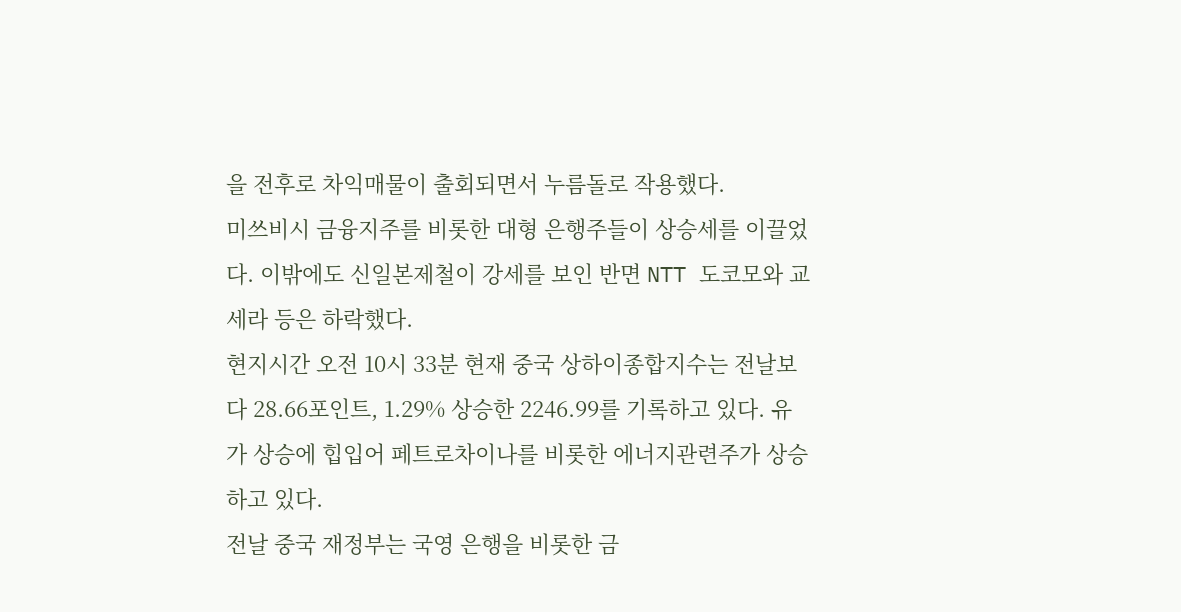을 전후로 차익매물이 출회되면서 누름돌로 작용했다.
미쓰비시 금융지주를 비롯한 대형 은행주들이 상승세를 이끌었다. 이밖에도 신일본제철이 강세를 보인 반면 NTT 도코모와 교세라 등은 하락했다.
현지시간 오전 10시 33분 현재 중국 상하이종합지수는 전날보다 28.66포인트, 1.29% 상승한 2246.99를 기록하고 있다. 유가 상승에 힙입어 페트로차이나를 비롯한 에너지관련주가 상승하고 있다.
전날 중국 재정부는 국영 은행을 비롯한 금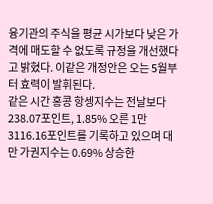융기관의 주식을 평균 시가보다 낮은 가격에 매도할 수 없도록 규정을 개선했다고 밝혔다. 이같은 개정안은 오는 5월부터 효력이 발휘된다.
같은 시간 홍콩 항셍지수는 전날보다 238.07포인트, 1.85% 오른 1만 3116.16포인트를 기록하고 있으며 대만 가권지수는 0.69% 상승한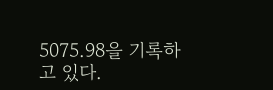5075.98을 기록하고 있다.